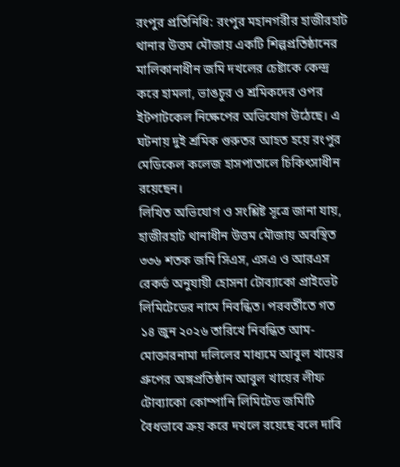রংপুর প্রতিনিধি: রংপুর মহানগরীর হাজীরহাট থানার উত্তম মৌজায় একটি শিল্পপ্রতিষ্ঠানের মালিকানাধীন জমি দখলের চেষ্টাকে কেন্দ্র করে হামলা, ভাঙচুর ও শ্রমিকদের ওপর ইটপাটকেল নিক্ষেপের অভিযোগ উঠেছে। এ ঘটনায় দুই শ্রমিক গুরুতর আহত হয়ে রংপুর মেডিকেল কলেজ হাসপাতালে চিকিৎসাধীন রয়েছেন।
লিখিত অভিযোগ ও সংশ্লিষ্ট সূত্রে জানা যায়, হাজীরহাট থানাধীন উত্তম মৌজায় অবস্থিত ৩৩৬ শতক জমি সিএস, এসএ ও আরএস রেকর্ড অনুযায়ী হোসনা টোব্যাকো প্রাইভেট লিমিটেডের নামে নিবন্ধিত। পরবর্তীতে গত ১৪ জুন ২০২৬ তারিখে নিবন্ধিত আম-মোক্তারনামা দলিলের মাধ্যমে আবুল খায়ের গ্রুপের অঙ্গপ্রতিষ্ঠান আবুল খায়ের লীফ টোব্যাকো কোম্পানি লিমিটেড জমিটি বৈধভাবে ক্রয় করে দখলে রয়েছে বলে দাবি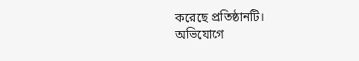করেছে প্রতিষ্ঠানটি।
অভিযোগে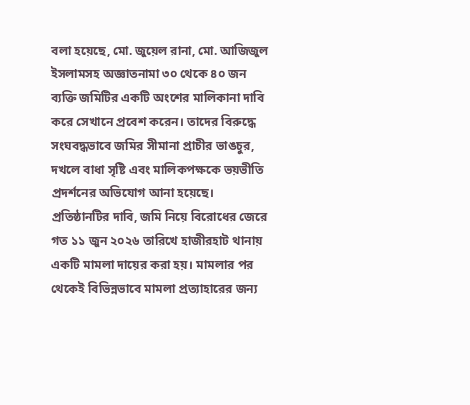বলা হয়েছে, মো. জুয়েল রানা, মো. আজিজুল ইসলামসহ অজ্ঞাতনামা ৩০ থেকে ৪০ জন ব্যক্তি জমিটির একটি অংশের মালিকানা দাবি করে সেখানে প্রবেশ করেন। তাদের বিরুদ্ধে সংঘবদ্ধভাবে জমির সীমানা প্রাচীর ভাঙচুর, দখলে বাধা সৃষ্টি এবং মালিকপক্ষকে ভয়ভীতি প্রদর্শনের অভিযোগ আনা হয়েছে।
প্রতিষ্ঠানটির দাবি, জমি নিয়ে বিরোধের জেরে গত ১১ জুন ২০২৬ তারিখে হাজীরহাট থানায় একটি মামলা দায়ের করা হয়। মামলার পর থেকেই বিভিন্নভাবে মামলা প্রত্যাহারের জন্য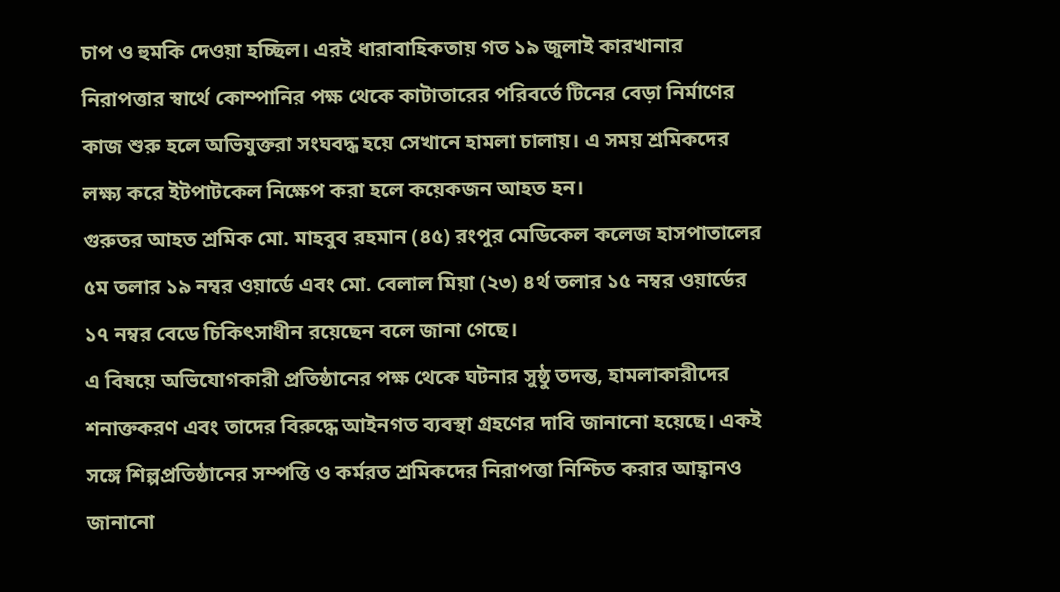চাপ ও হুমকি দেওয়া হচ্ছিল। এরই ধারাবাহিকতায় গত ১৯ জুলাই কারখানার নিরাপত্তার স্বার্থে কোম্পানির পক্ষ থেকে কাটাতারের পরিবর্তে টিনের বেড়া নির্মাণের কাজ শুরু হলে অভিযুক্তরা সংঘবদ্ধ হয়ে সেখানে হামলা চালায়। এ সময় শ্রমিকদের লক্ষ্য করে ইটপাটকেল নিক্ষেপ করা হলে কয়েকজন আহত হন।
গুরুতর আহত শ্রমিক মো. মাহবুব রহমান (৪৫) রংপুর মেডিকেল কলেজ হাসপাতালের ৫ম তলার ১৯ নম্বর ওয়ার্ডে এবং মো. বেলাল মিয়া (২৩) ৪র্থ তলার ১৫ নম্বর ওয়ার্ডের ১৭ নম্বর বেডে চিকিৎসাধীন রয়েছেন বলে জানা গেছে।
এ বিষয়ে অভিযোগকারী প্রতিষ্ঠানের পক্ষ থেকে ঘটনার সুষ্ঠু তদন্ত, হামলাকারীদের শনাক্তকরণ এবং তাদের বিরুদ্ধে আইনগত ব্যবস্থা গ্রহণের দাবি জানানো হয়েছে। একই সঙ্গে শিল্পপ্রতিষ্ঠানের সম্পত্তি ও কর্মরত শ্রমিকদের নিরাপত্তা নিশ্চিত করার আহ্বানও জানানো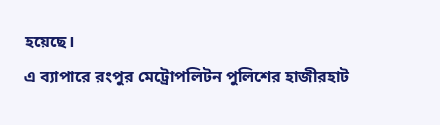হয়েছে।
এ ব্যাপারে রংপুর মেট্রোপলিটন পুলিশের হাজীরহাট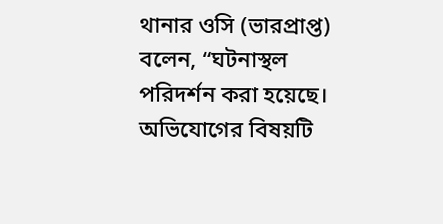থানার ওসি (ভারপ্রাপ্ত) বলেন, “ঘটনাস্থল পরিদর্শন করা হয়েছে। অভিযোগের বিষয়টি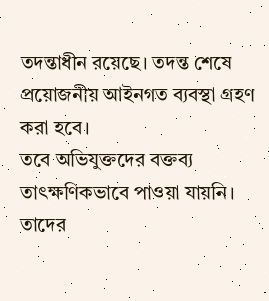তদন্তাধীন রয়েছে। তদন্ত শেষে প্রয়োজনীয় আইনগত ব্যবস্থা গ্রহণ করা হবে।
তবে অভিযুক্তদের বক্তব্য তাৎক্ষণিকভাবে পাওয়া যায়নি। তাদের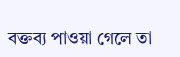বক্তব্য পাওয়া গেলে তা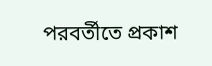পরবর্তীতে প্রকাশ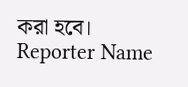করা হবে।
Reporter Name